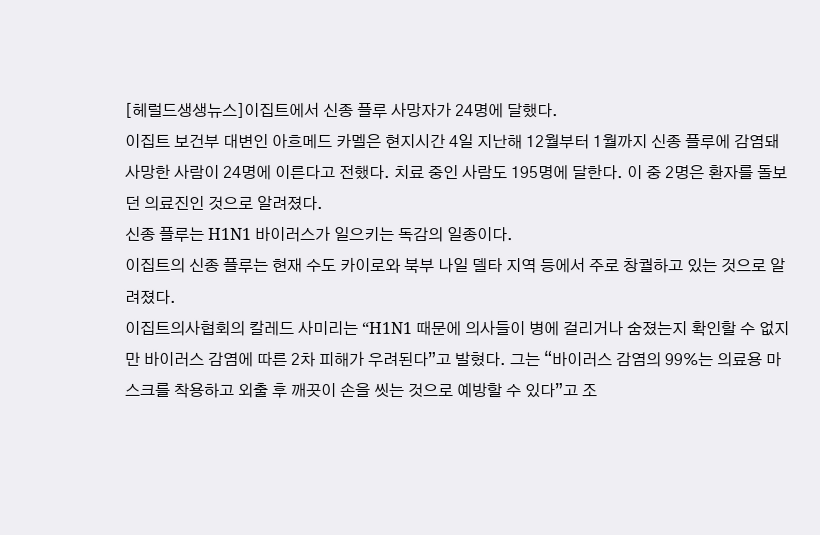[헤럴드생생뉴스]이집트에서 신종 플루 사망자가 24명에 달했다.
이집트 보건부 대변인 아흐메드 카멜은 현지시간 4일 지난해 12월부터 1월까지 신종 플루에 감염돼 사망한 사람이 24명에 이른다고 전했다. 치료 중인 사람도 195명에 달한다. 이 중 2명은 환자를 돌보던 의료진인 것으로 알려졌다.
신종 플루는 H1N1 바이러스가 일으키는 독감의 일종이다.
이집트의 신종 플루는 현재 수도 카이로와 북부 나일 델타 지역 등에서 주로 창궐하고 있는 것으로 알려졌다.
이집트의사협회의 칼레드 사미리는 “H1N1 때문에 의사들이 병에 걸리거나 숨졌는지 확인할 수 없지만 바이러스 감염에 따른 2차 피해가 우려된다”고 발혔다. 그는 “바이러스 감염의 99%는 의료용 마스크를 착용하고 외출 후 깨끗이 손을 씻는 것으로 예방할 수 있다”고 조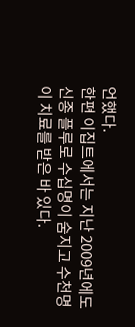언했다.
한편 이집트에서는 지난 2009년에도 신종 플루로 수십명이 숨지고 수천명이 치료를 받은 바 있다.